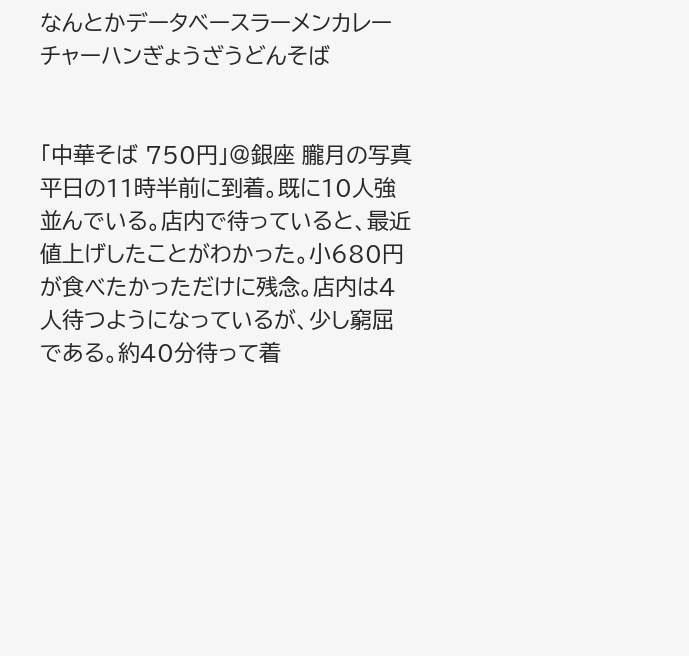なんとかデータベースラーメンカレーチャーハンぎょうざうどんそば


「中華そば 750円」@銀座 朧月の写真平日の11時半前に到着。既に10人強並んでいる。店内で待っていると、最近値上げしたことがわかった。小680円が食べたかっただけに残念。店内は4人待つようになっているが、少し窮屈である。約40分待って着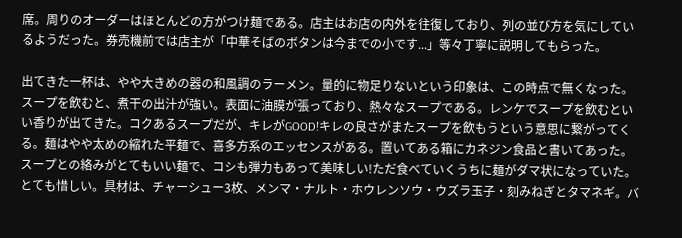席。周りのオーダーはほとんどの方がつけ麺である。店主はお店の内外を往復しており、列の並び方を気にしているようだった。券売機前では店主が「中華そばのボタンは今までの小です...」等々丁寧に説明してもらった。

出てきた一杯は、やや大きめの器の和風調のラーメン。量的に物足りないという印象は、この時点で無くなった。スープを飲むと、煮干の出汁が強い。表面に油膜が張っており、熱々なスープである。レンケでスープを飲むといい香りが出てきた。コクあるスープだが、キレがGOOD!キレの良さがまたスープを飲もうという意思に繋がってくる。麺はやや太めの縮れた平麺で、喜多方系のエッセンスがある。置いてある箱にカネジン食品と書いてあった。スープとの絡みがとてもいい麺で、コシも弾力もあって美味しい!ただ食べていくうちに麺がダマ状になっていた。とても惜しい。具材は、チャーシュー3枚、メンマ・ナルト・ホウレンソウ・ウズラ玉子・刻みねぎとタマネギ。バ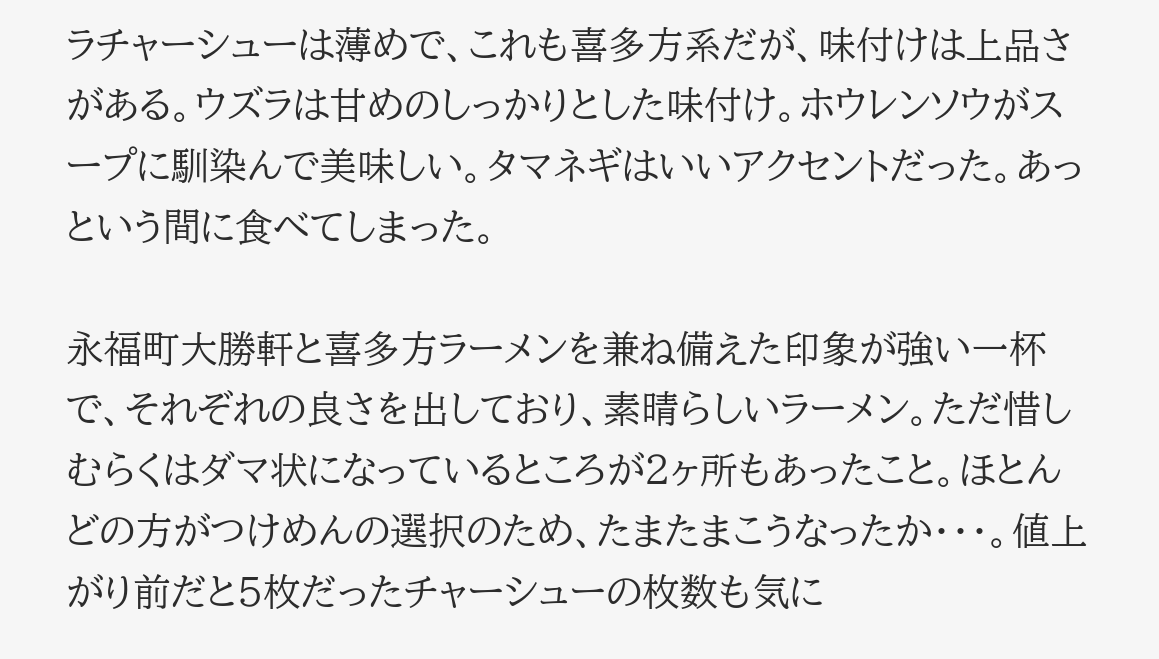ラチャーシューは薄めで、これも喜多方系だが、味付けは上品さがある。ウズラは甘めのしっかりとした味付け。ホウレンソウがスープに馴染んで美味しい。タマネギはいいアクセントだった。あっという間に食べてしまった。

永福町大勝軒と喜多方ラーメンを兼ね備えた印象が強い一杯で、それぞれの良さを出しており、素晴らしいラーメン。ただ惜しむらくはダマ状になっているところが2ヶ所もあったこと。ほとんどの方がつけめんの選択のため、たまたまこうなったか・・・。値上がり前だと5枚だったチャーシューの枚数も気に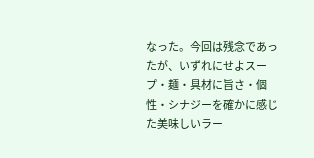なった。今回は残念であったが、いずれにせよスープ・麺・具材に旨さ・個性・シナジーを確かに感じた美味しいラー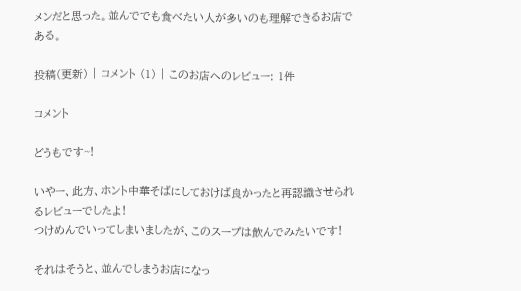メンだと思った。並んででも食べたい人が多いのも理解できるお店である。

投稿(更新) | コメント (1) | このお店へのレビュー: 1件

コメント

どうもです~!

いやー、此方、ホント中華そばにしておけば良かったと再認識させられるレビューでしたよ!
つけめんでいってしまいましたが、このスープは飲んでみたいです!

それはそうと、並んでしまうお店になっ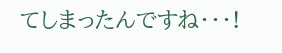てしまったんですね・・・!